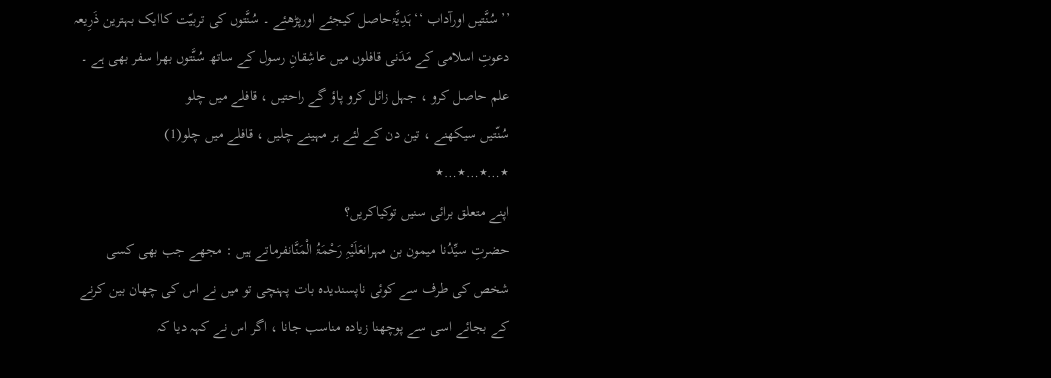’’ سُنَّتیں اورآداب ‘‘ ہَدِیَّۃحاصل کیجئے اورپڑھئے ۔ سُنَّتوں کی تربیّت کاایک بہترین ذَرِیعہ دعوتِ اسلامی کے مَدَنی قافلوں میں عاشِقانِ رسول کے ساتھ سُنَّتوں بھرا سفر بھی ہے ۔
علم حاصل کرو ، جہل زائل کرو پاؤ گے راحتیں ، قافلے میں چلو
سُنّتیں سیکھنے ، تین دن کے لئے ہر مہینے چلیں ، قافلے میں چلو(1)
٭…٭…٭…٭
اپنے متعلق برائی سنیں توکیاکریں؟
حضرتِ سیِّدُنا میمون بن مہرانعَلَیْہِ رَحْمَۃُ الْمَنَّانفرماتے ہیں : مجھے جب بھی کسی شخص کی طرف سے کوئی ناپسندیدہ بات پہنچی تو میں نے اس کی چھان بین کرنے کے بجائے اسی سے پوچھنا زیادہ مناسب جانا ، اگر اس نے کہہ دیا کہ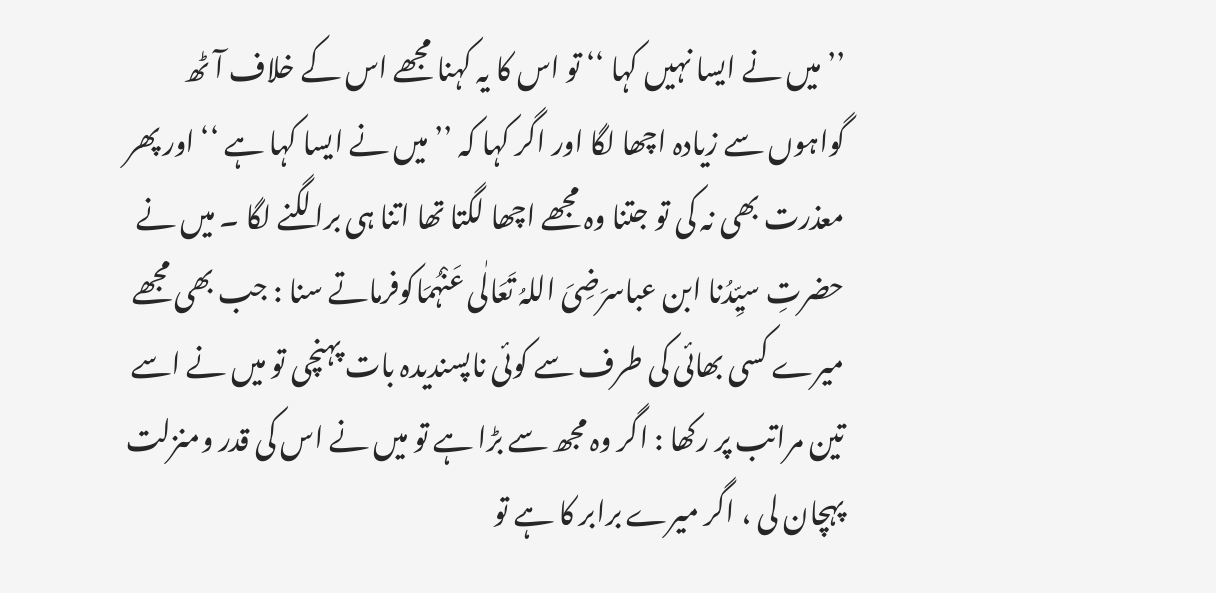’’ میں نے ایسا نہیں کہا ‘‘ تو اس کا یہ کہنا مجھے اس کے خلاف آٹھ گواہوں سے زیادہ اچھا لگا اور اگر کہا کہ ’’ میں نے ایسا کہا ہے ‘‘ اور پھر معذرت بھی نہ کی تو جتنا وہ مجھے اچھا لگتا تھا اتنا ہی برا لگنے لگا ۔ میں نے حضرتِ سیِّدُنا ابن عباسرَضِیَ اللہُ تَعَالٰی عَنْہُمَاکوفرماتے سنا : جب بھی مجھے میرے کسی بھائی کی طرف سے کوئی ناپسندیدہ بات پہنچی تو میں نے اسے تین مراتب پر رکھا : اگر وہ مجھ سے بڑا ہے تو میں نے اس کی قدر ومنزلت پہچان لی ، اگر میرے برابر کا ہے تو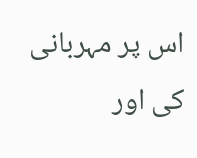اس پر مہربانی کی اور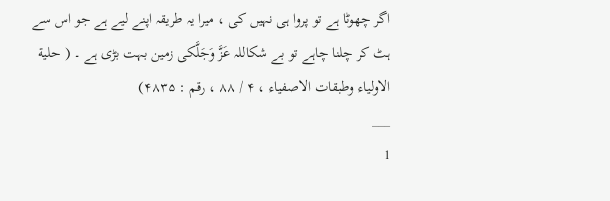اگر چھوٹا ہے تو پروا ہی نہیں کی ، میرا یہ طریقہ اپنے لیے ہے جو اس سے ہٹ کر چلنا چاہے تو بے شکاللہ عَزَّ وَجَلَّکی زمین بہت بڑی ہے ۔ ( حلیة الاولیاء وطبقات الاصفیاء ، ۴ / ۸۸ ، رقم : ۴۸۳۵)
___
1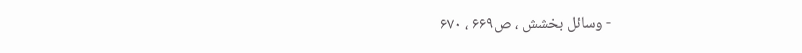- وسائل بخشش ، ص۶۶۹ ، ۶۷۰